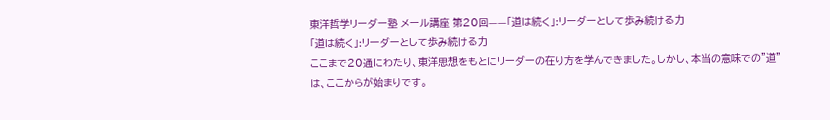東洋哲学リーダー塾 メール講座 第20回——「道は続く」:リーダーとして歩み続ける力
「道は続く」:リーダーとして歩み続ける力
ここまで20通にわたり、東洋思想をもとにリーダーの在り方を学んできました。しかし、本当の意味での”道”は、ここからが始まりです。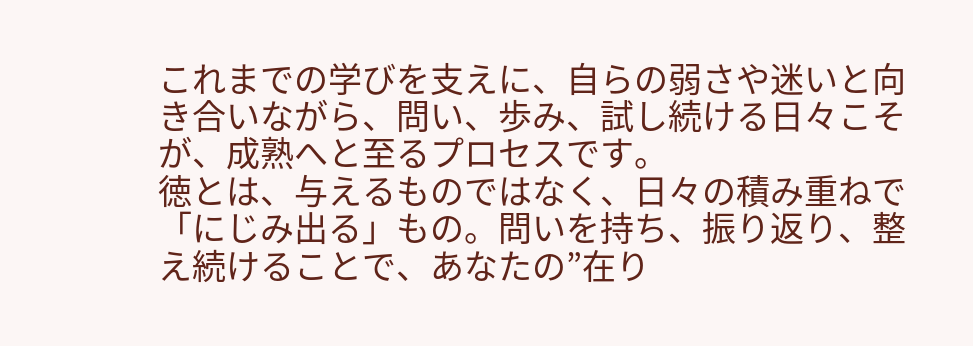これまでの学びを支えに、自らの弱さや迷いと向き合いながら、問い、歩み、試し続ける日々こそが、成熟へと至るプロセスです。
徳とは、与えるものではなく、日々の積み重ねで「にじみ出る」もの。問いを持ち、振り返り、整え続けることで、あなたの”在り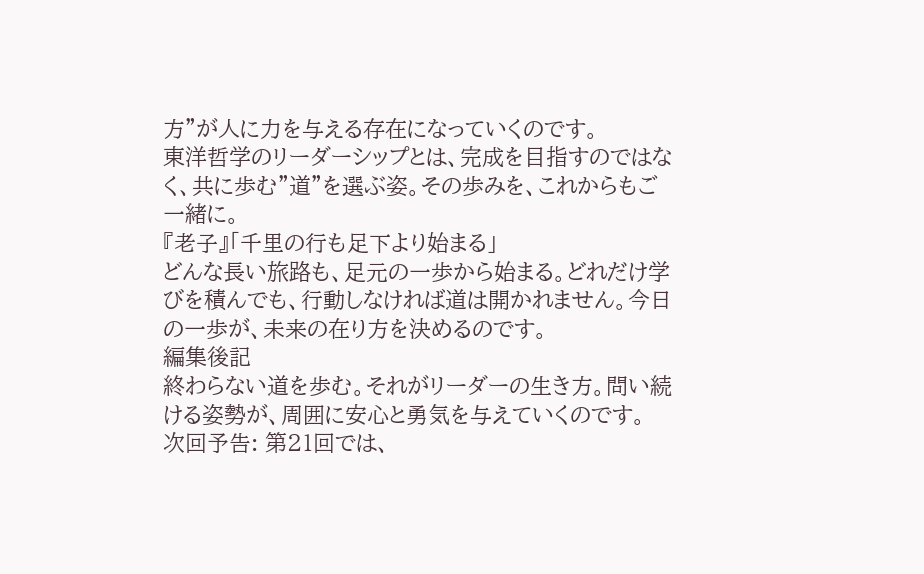方”が人に力を与える存在になっていくのです。
東洋哲学のリーダーシップとは、完成を目指すのではなく、共に歩む”道”を選ぶ姿。その歩みを、これからもご一緒に。
『老子』「千里の行も足下より始まる」
どんな長い旅路も、足元の一歩から始まる。どれだけ学びを積んでも、行動しなければ道は開かれません。今日の一歩が、未来の在り方を決めるのです。
編集後記
終わらない道を歩む。それがリーダーの生き方。問い続ける姿勢が、周囲に安心と勇気を与えていくのです。
次回予告: 第21回では、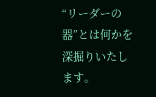“リーダーの器”とは何かを深掘りいたします。